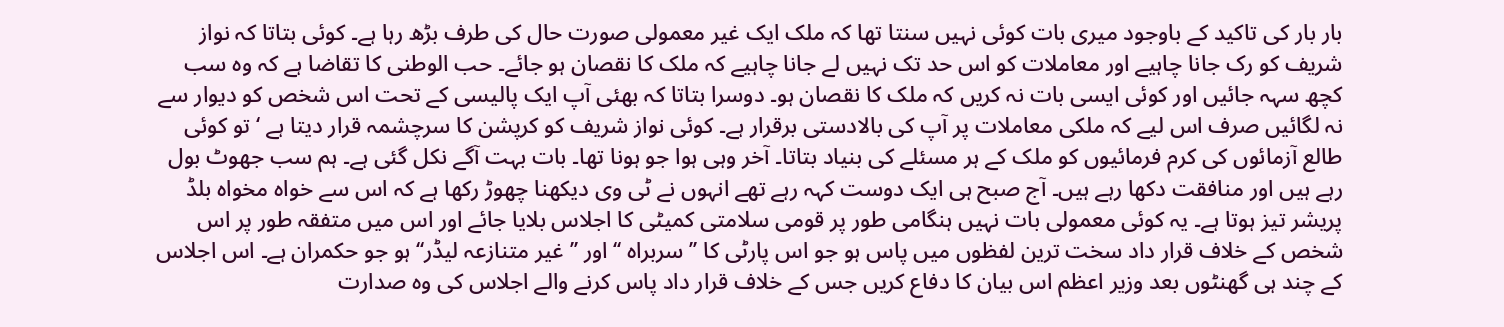بار بار کی تاکید کے باوجود میری بات کوئی نہیں سنتا تھا کہ ملک ایک غیر معمولی صورت حال کی طرف بڑھ رہا ہے۔ کوئی بتاتا کہ نواز شریف کو رک جانا چاہیے اور معاملات کو اس حد تک نہیں لے جانا چاہیے کہ ملک کا نقصان ہو جائے۔ حب الوطنی کا تقاضا ہے کہ وہ سب کچھ سہہ جائیں اور کوئی ایسی بات نہ کریں کہ ملک کا نقصان ہو۔ دوسرا بتاتا کہ بھئی آپ ایک پالیسی کے تحت اس شخص کو دیوار سے نہ لگائیں صرف اس لیے کہ ملکی معاملات پر آپ کی بالادستی برقرار ہے۔ کوئی نواز شریف کو کرپشن کا سرچشمہ قرار دیتا ہے ‘ تو کوئی طالع آزمائوں کی کرم فرمائیوں کو ملک کے ہر مسئلے کی بنیاد بتاتا۔ آخر وہی ہوا جو ہونا تھا۔ بات بہت آگے نکل گئی ہے۔ ہم سب جھوٹ بول رہے ہیں اور منافقت دکھا رہے ہیں۔ آج صبح ہی ایک دوست کہہ رہے تھے انہوں نے ٹی وی دیکھنا چھوڑ رکھا ہے کہ اس سے خواہ مخواہ بلڈ پریشر تیز ہوتا ہے۔ یہ کوئی معمولی بات نہیں ہنگامی طور پر قومی سلامتی کمیٹی کا اجلاس بلایا جائے اور اس میں متفقہ طور پر اس شخص کے خلاف قرار داد سخت ترین لفظوں میں پاس ہو جو اس پارٹی کا ’’سربراہ ‘‘ اور ’’غیر متنازعہ لیڈر‘‘ہو جو حکمران ہے۔ اس اجلاس کے چند ہی گھنٹوں بعد وزیر اعظم اس بیان کا دفاع کریں جس کے خلاف قرار داد پاس کرنے والے اجلاس کی وہ صدارت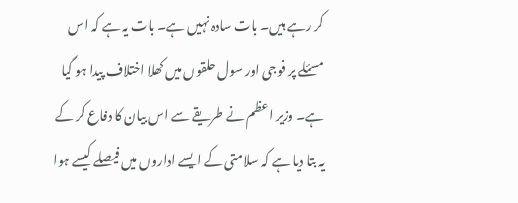کر رہے ہیں۔ بات سادہ نہیں ہے۔ بات یہ ہے کہ اس مسئلے پر فوجی اور سول حلقوں میں کھلا اختلاف پیدا ہو گیا ہے۔ وزیر اعظم نے طریقے سے اس بیان کا دفاع کر کے یہ بتا دیا ہے کہ سلامتی کے ایسے اداروں میں فیصلے کیسے ہوا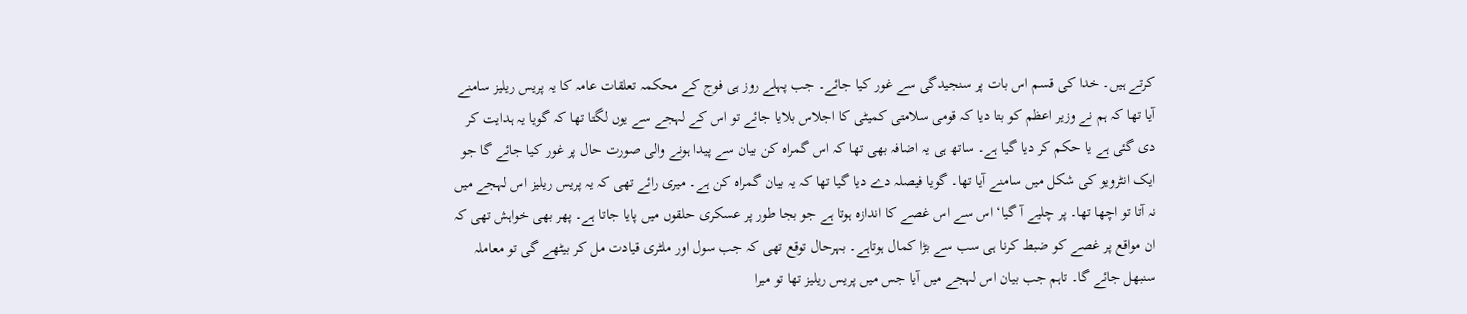کرتے ہیں۔ خدا کی قسم اس بات پر سنجیدگی سے غور کیا جائے۔ جب پہلے روز ہی فوج کے محکمہ تعلقات عامہ کا یہ پریس ریلیز سامنے آیا تھا کہ ہم نے وزیر اعظم کو بتا دیا کہ قومی سلامتی کمیٹی کا اجلاس بلایا جائے تو اس کے لہجے سے یوں لگتا تھا کہ گویا یہ ہدایت کر دی گئی ہے یا حکم کر دیا گیا ہے۔ ساتھ ہی یہ اضافہ بھی تھا کہ اس گمراہ کن بیان سے پیدا ہونے والی صورت حال پر غور کیا جائے گا جو ایک انٹرویو کی شکل میں سامنے آیا تھا۔ گویا فیصلہ دے دیا گیا تھا کہ یہ بیان گمراہ کن ہے۔ میری رائے تھی کہ یہ پریس ریلیز اس لہجے میں نہ آتا تو اچھا تھا۔ پر چلیے آ گیا‘ اس سے اس غصے کا اندازہ ہوتا ہے جو بجا طور پر عسکری حلقوں میں پایا جاتا ہے۔ پھر بھی خواہش تھی کہ ان مواقع پر غصے کو ضبط کرنا ہی سب سے بڑا کمال ہوتاہے۔ بہرحال توقع تھی کہ جب سول اور ملٹری قیادت مل کر بیٹھے گی تو معاملہ سنبھل جائے گا۔ تاہم جب بیان اس لہجے میں آیا جس میں پریس ریلیز تھا تو میرا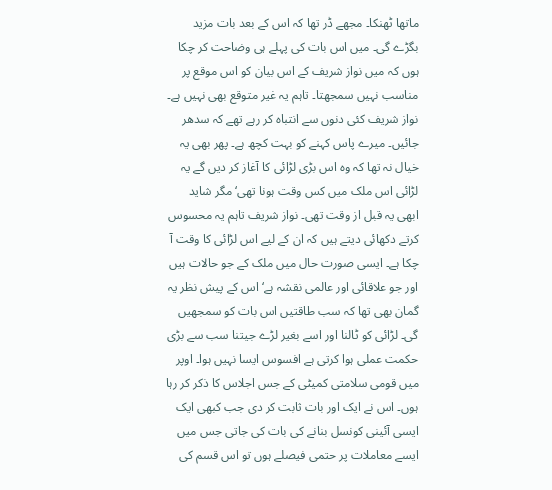ماتھا ٹھنکا۔ مجھے ڈر تھا کہ اس کے بعد بات مزید بگڑے گی۔ میں اس بات کی پہلے ہی وضاحت کر چکا ہوں کہ میں نواز شریف کے اس بیان کو اس موقع پر مناسب نہیں سمجھتا۔ تاہم یہ غیر متوقع بھی نہیں ہے۔ نواز شریف کئی دنوں سے انتباہ کر رہے تھے کہ سدھر جائیں۔ میرے پاس کہنے کو بہت کچھ ہے۔ پھر بھی یہ خیال نہ تھا کہ وہ اس بڑی لڑائی کا آغاز کر دیں گے یہ لڑائی اس ملک میں کس وقت ہونا تھی‘ مگر شاید ابھی یہ قبل از وقت تھی۔ نواز شریف تاہم یہ محسوس کرتے دکھائی دیتے ہیں کہ ان کے لیے اس لڑائی کا وقت آ چکا ہے۔ ایسی صورت حال میں ملک کے جو حالات ہیں اور جو علاقائی اور عالمی نقشہ ہے‘ اس کے پیش نظر یہ گمان بھی تھا کہ سب طاقتیں اس بات کو سمجھیں گی۔ لڑائی کو ٹالنا اور اسے بغیر لڑے جیتنا سب سے بڑی حکمت عملی ہوا کرتی ہے افسوس ایسا نہیں ہوا۔ اوپر میں قومی سلامتی کمیٹی کے جس اجلاس کا ذکر کر رہا ہوں۔ اس نے ایک اور بات ثابت کر دی جب کبھی ایک ایسی آئینی کونسل بنانے کی بات کی جاتی جس میں ایسے معاملات پر حتمی فیصلے ہوں تو اس قسم کی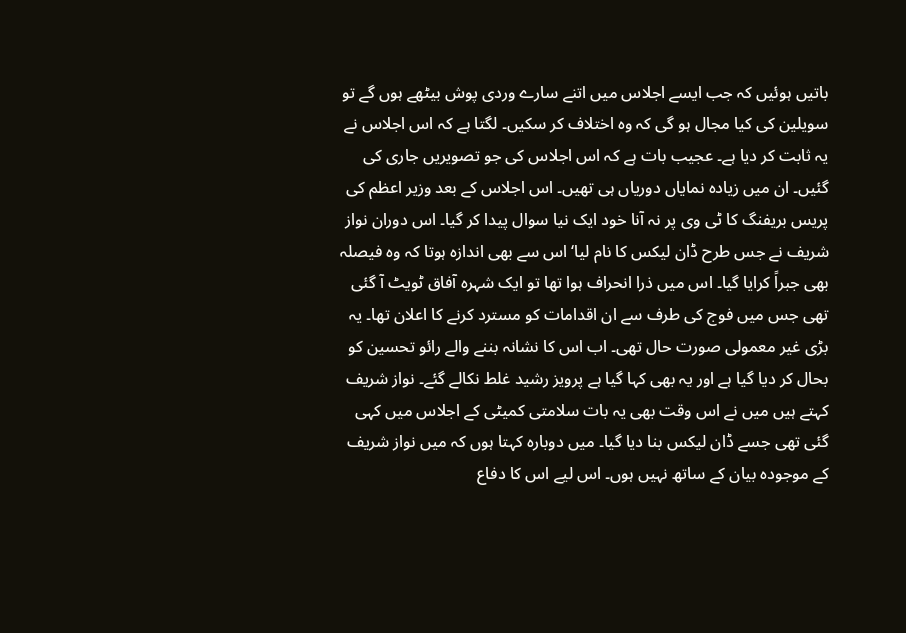باتیں ہوئیں کہ جب ایسے اجلاس میں اتنے سارے وردی پوش بیٹھے ہوں گے تو سویلین کی کیا مجال ہو گی کہ وہ اختلاف کر سکیں۔ لگتا ہے کہ اس اجلاس نے یہ ثابت کر دیا ہے۔ عجیب بات ہے کہ اس اجلاس کی جو تصویریں جاری کی گئیں۔ ان میں زیادہ نمایاں دوریاں ہی تھیں۔ اس اجلاس کے بعد وزیر اعظم کی پریس بریفنگ کا ٹی وی پر نہ آنا خود ایک نیا سوال پیدا کر گیا۔ اس دوران نواز شریف نے جس طرح ڈان لیکس کا نام لیا‘ اس سے بھی اندازہ ہوتا کہ وہ فیصلہ بھی جبراً کرایا گیا۔ اس میں ذرا انحراف ہوا تھا تو ایک شہرہ آفاق ٹویٹ آ گئی تھی جس میں فوج کی طرف سے ان اقدامات کو مسترد کرنے کا اعلان تھا۔ یہ بڑی غیر معمولی صورت حال تھی۔ اب اس کا نشانہ بننے والے رائو تحسین کو بحال کر دیا گیا ہے اور یہ بھی کہا گیا ہے پرویز رشید غلط نکالے گئے۔ نواز شریف کہتے ہیں میں نے اس وقت بھی یہ بات سلامتی کمیٹی کے اجلاس میں کہی گئی تھی جسے ڈان لیکس بنا دیا گیا۔ میں دوبارہ کہتا ہوں کہ میں نواز شریف کے موجودہ بیان کے ساتھ نہیں ہوں۔ اس لیے اس کا دفاع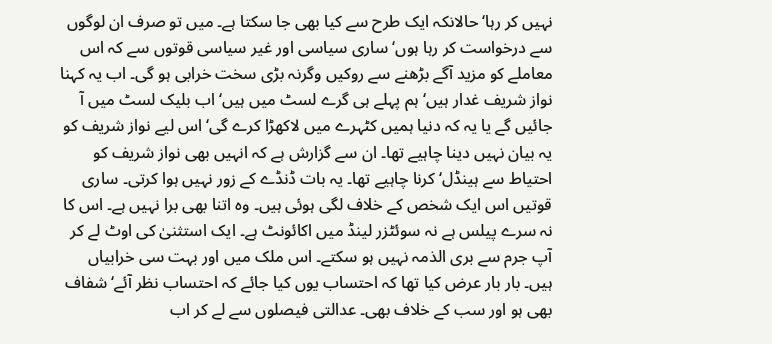نہیں کر رہا‘ حالانکہ ایک طرح سے کیا بھی جا سکتا ہے۔ میں تو صرف ان لوگوں سے درخواست کر رہا ہوں‘ ساری سیاسی اور غیر سیاسی قوتوں سے کہ اس معاملے کو مزید آگے بڑھنے سے روکیں وگرنہ بڑی سخت خرابی ہو گی۔ اب یہ کہنا نواز شریف غدار ہیں‘ ہم پہلے ہی گرے لسٹ میں ہیں‘ اب بلیک لسٹ میں آ جائیں گے یا یہ کہ دنیا ہمیں کٹہرے میں لاکھڑا کرے گی‘ اس لیے نواز شریف کو یہ بیان نہیں دینا چاہیے تھا۔ ان سے گزارش ہے کہ انہیں بھی نواز شریف کو احتیاط سے ہینڈل‘ کرنا چاہیے تھا۔ یہ بات ڈنڈے کے زور نہیں ہوا کرتی۔ ساری قوتیں اس ایک شخص کے خلاف لگی ہوئی ہیں۔ وہ اتنا بھی برا نہیں ہے۔ اس کا نہ سرے پیلس ہے نہ سوئٹزر لینڈ میں اکائونٹ ہے۔ ایک استثنیٰ کی اوٹ لے کر آپ جرم سے بری الذمہ نہیں ہو سکتے۔ اس ملک میں اور بہت سی خرابیاں ہیں۔ بار بار عرض کیا تھا کہ احتساب یوں کیا جائے کہ احتساب نظر آئے‘ شفاف بھی ہو اور سب کے خلاف بھی۔ عدالتی فیصلوں سے لے کر اب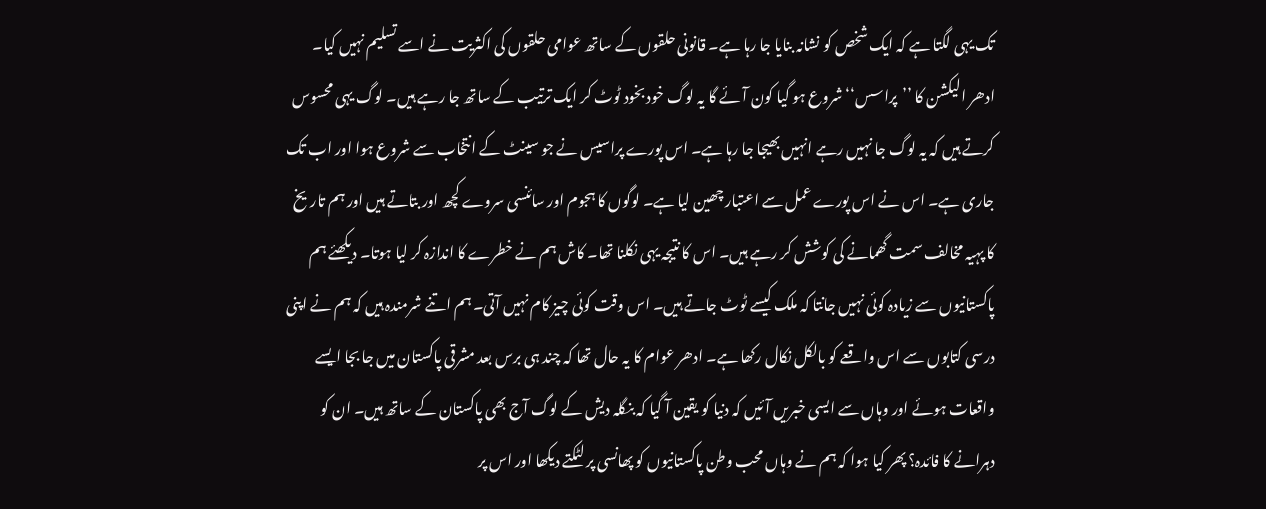تک یہی لگتا ہے کہ ایک شخص کو نشانہ بنایا جا رہا ہے۔ قانونی حلقوں کے ساتھ عوامی حلقوں کی اکثریت نے اسے تسلیم نہیں کیا۔ ادھر الیکشن کا ’’پراسس‘‘ شروع ہو گیا کون آئے گا یہ لوگ خود بخود ٹوٹ کر ایک ترتیب کے ساتھ جا رہے ہیں۔ لوگ یہی محسوس کرتے ہیں کہ یہ لوگ جا نہیں رہے انہیں بھیجا جا رہا ہے۔ اس پورے پراسیس نے جو سینٹ کے انتخاب سے شروع ہوا اور اب تک جاری ہے۔ اس نے اس پورے عمل سے اعتبار چھین لیا ہے۔ لوگوں کا ہجوم اور سائنسی سروے کچھ اور بتاتے ہیں اور ہم تاریخ کا پہیہ مخالف سمت گھمانے کی کوشش کر رہے ہیں۔ اس کا نتیجہ یہی نکلنا تھا۔ کاش ہم نے خطرے کا اندازہ کر لیا ہوتا۔ دیکھئے ہم پاکستانیوں سے زیادہ کوئی نہیں جانتا کہ ملک کیسے ٹوٹ جاتے ہیں۔ اس وقت کوئی چیز کام نہیں آتی۔ ہم اتنے شرمندہ ہیں کہ ہم نے اپنی درسی کتابوں سے اس واقعے کو بالکل نکال رکھا ہے۔ ادھر عوام کا یہ حال تھا کہ چند ہی برس بعد مشرقی پاکستان میں جا بجا ایسے واقعات ہوئے اور وہاں سے ایسی خبریں آئیں کہ دنیا کو یقین آ گیا کہ بنگلہ دیش کے لوگ آج بھی پاکستان کے ساتھ ہیں۔ ان کو دہرانے کا فائدہ؟ پھر کیا ہوا کہ ہم نے وہاں محب وطن پاکستانیوں کو پھانسی پر لٹکتے دیکھا اور اس پر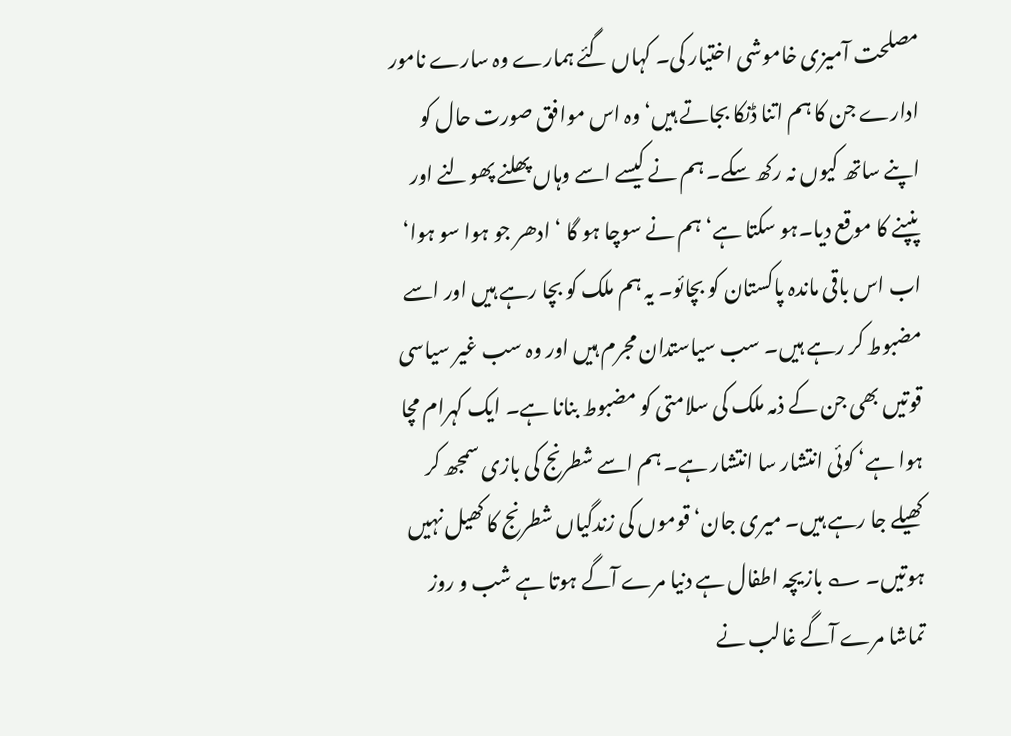مصلحت آمیزی خاموشی اختیار کی۔ کہاں گئے ہمارے وہ سارے نامور ادارے جن کا ہم اتنا ڈنکا بجاتے ہیں‘ وہ اس موافق صورت حال کو اپنے ساتھ کیوں نہ رکھ سکے۔ ہم نے کیسے اسے وہاں پھلنے پھولنے اور پنپنے کا موقع دیا۔ہو سکتا ہے‘ ہم نے سوچا ہو گا ‘ ادھر جو ہوا سو ہوا‘ اب اس باقی ماندہ پاکستان کو بچائو۔ یہ ہم ملک کو بچا رہے ہیں اور اسے مضبوط کر رہے ہیں۔ سب سیاستدان مجرم ہیں اور وہ سب غیر سیاسی قوتیں بھی جن کے ذمہ ملک کی سلامتی کو مضبوط بنانا ہے۔ ایک کہرام مچا ہوا ہے‘ کوئی انتشار سا انتشار ہے۔ ہم اسے شطرنج کی بازی سمجھ کر کھیلے جا رہے ہیں۔ میری جان‘ قوموں کی زندگیاں شطرنج کا کھیل نہیں ہوتیں۔ ؎ بازیچہ اطفال ہے دنیا مرے آگے ہوتا ہے شب و روز تماشا مرے آگے غالب نے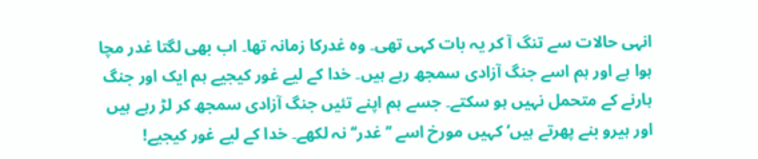انہی حالات سے تنگ آ کر یہ بات کہی تھی۔ وہ غدرکا زمانہ تھا۔ اب بھی لگتا غدر مچا ہوا ہے اور ہم اسے جنگ آزادی سمجھ رہے ہیں۔ خدا کے لیے غور کیجیے ہم ایک اور جنگ ہارنے کے متحمل نہیں ہو سکتے۔ جسے ہم اپنے تئیں جنگ آزادی سمجھ کر لڑ رہے ہیں اور ہیرو بنے پھرتے ہیں‘ کہیں مورخ اسے ’’غدر‘‘ نہ لکھے۔ خدا کے لیے غور کیجیے!